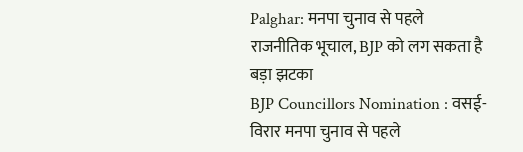Palghar: मनपा चुनाव से पहले राजनीतिक भूचाल, BJP को लग सकता है बड़ा झटका
BJP Councillors Nomination : वसई-विरार मनपा चुनाव से पहले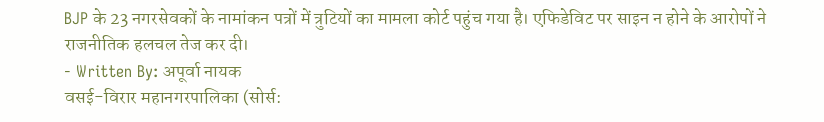BJP के 23 नगरसेवकों के नामांकन पत्रों में त्रुटियों का मामला कोर्ट पहुंच गया है। एफिडेविट पर साइन न होने के आरोपों ने राजनीतिक हलचल तेज कर दी।
- Written By: अपूर्वा नायक
वसई-विरार महानगरपालिका (सोर्स: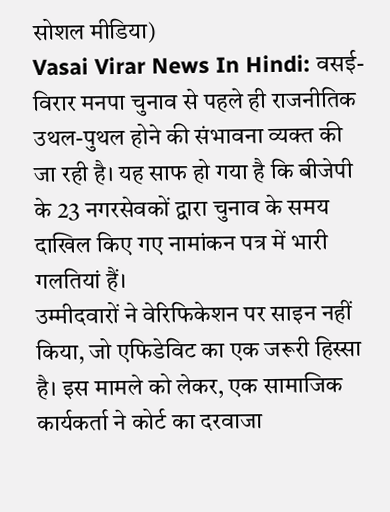सोशल मीडिया)
Vasai Virar News In Hindi: वसई-विरार मनपा चुनाव से पहले ही राजनीतिक उथल-पुथल होने की संभावना व्यक्त की जा रही है। यह साफ हो गया है कि बीजेपी के 23 नगरसेवकों द्वारा चुनाव के समय दाखिल किए गए नामांकन पत्र में भारी गलतियां हैं।
उम्मीदवारों ने वेरिफिकेशन पर साइन नहीं किया, जो एफिडेविट का एक जरूरी हिस्सा है। इस मामले को लेकर, एक सामाजिक कार्यकर्ता ने कोर्ट का दरवाजा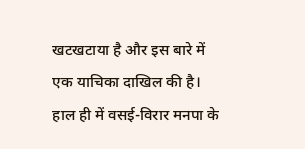खटखटाया है और इस बारे में एक याचिका दाखिल की है।
हाल ही में वसई-विरार मनपा के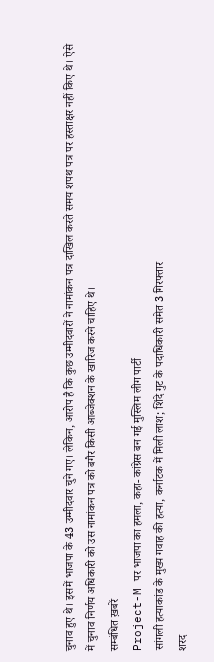चुनाव हुए थे। इसमें भाजपा के 43 उम्मीदवार चुने गए। लेकिन, आरोप है कि कुछ उम्मीदवारों ने नामांकन पत्र दाखिल करते समय शपथ पत्र पर हस्ताक्षर नहीं किए थे। ऐसे में चुनाव निर्णय अधिकारी को उस नामांकन पत्र को बगैर किसी आब्जेक्शन के खारिज करने चाहिए थे।
सम्बंधित ख़बरें
Project-M पर भाजपा का हमला, कहा- कांग्रेस बन गई मुस्लिम लीग पार्टी
सांगली हत्याकांड के मुख्य गवाह की हत्या, कर्नाटक में मिली लाश; शिंदे गुट के पदाधिकारी समेत 3 गिरफ्तार
शरद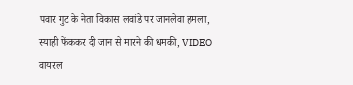पवार गुट के नेता विकास लवांडे पर जानलेवा हमला, स्याही फेंककर दी जान से मारने की धमकी, VIDEO वायरल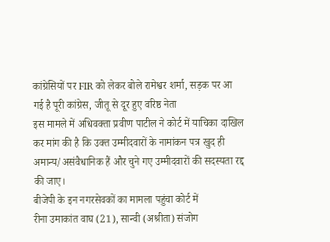कांग्रेसियों पर FIR को लेकर बोले रामेश्वर शर्मा, सड़क पर आ गई है पूरी कांग्रेस, जीतू से दूर हुए वरिष्ठ नेता
इस मामले में अधिवक्ता प्रवीण पाटील ने कोर्ट में याचिका दाखिल कर मांग की है कि उक्त उम्मीदवारों के नामांकन पत्र खुद ही अमान्य/असंवैधानिक हैं और चुने गए उम्मीदवारों की सदस्यता रद्द की जाए।
बीजेपी के इन नगरसेवकों का मामला पहुंचा कोर्ट में
रीना उमाकांत वाघ (21), सान्वी (अश्रीता) संजोग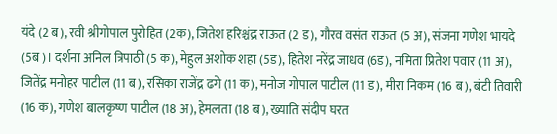यंदे (2 ब), रवी श्रीगोपाल पुरोहित (2क), जितेश हरिश्चंद्र राऊत (2 ड), गौरव वसंत राऊत (5 अ), संजना गणेश भायदे (5ब)। दर्शना अनिल त्रिपाठी (5 क), मेहुल अशोक शहा (5ड), हितेश नरेंद्र जाधव (6ड), नमिता प्रितेश पवार (11 अ), जितेंद्र मनोहर पाटील (11 ब), रसिका राजेंद्र ढगे (11 क), मनोज गोपाल पाटील (11 ड), मीरा निकम (16 ब), बंटी तिवारी (16 क), गणेश बालकृष्ण पाटील (18 अ), हेमलता (18 ब), ख्याति संदीप घरत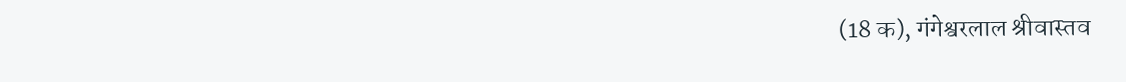(18 क), गंगेश्वरलाल श्रीवास्तव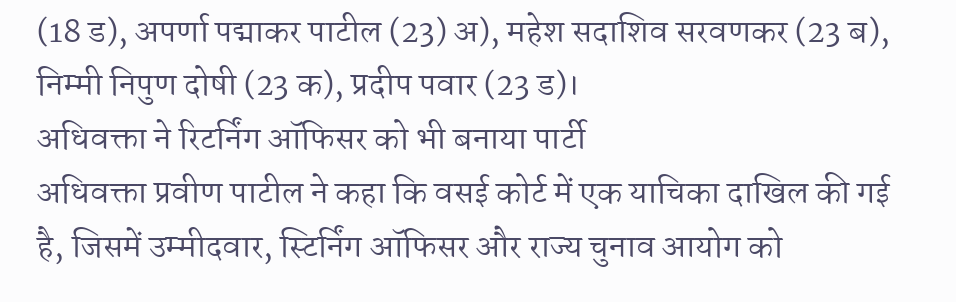(18 ड), अपर्णा पद्माकर पाटील (23) अ), महेश सदाशिव सरवणकर (23 ब), निम्मी निपुण दोषी (23 क), प्रदीप पवार (23 ड)।
अधिवक्ता ने रिटर्निंग ऑफिसर को भी बनाया पार्टी
अधिवक्ता प्रवीण पाटील ने कहा कि वसई कोर्ट में एक याचिका दाखिल की गई है, जिसमें उम्मीदवार, स्टिर्निंग ऑफिसर और राज्य चुनाव आयोग को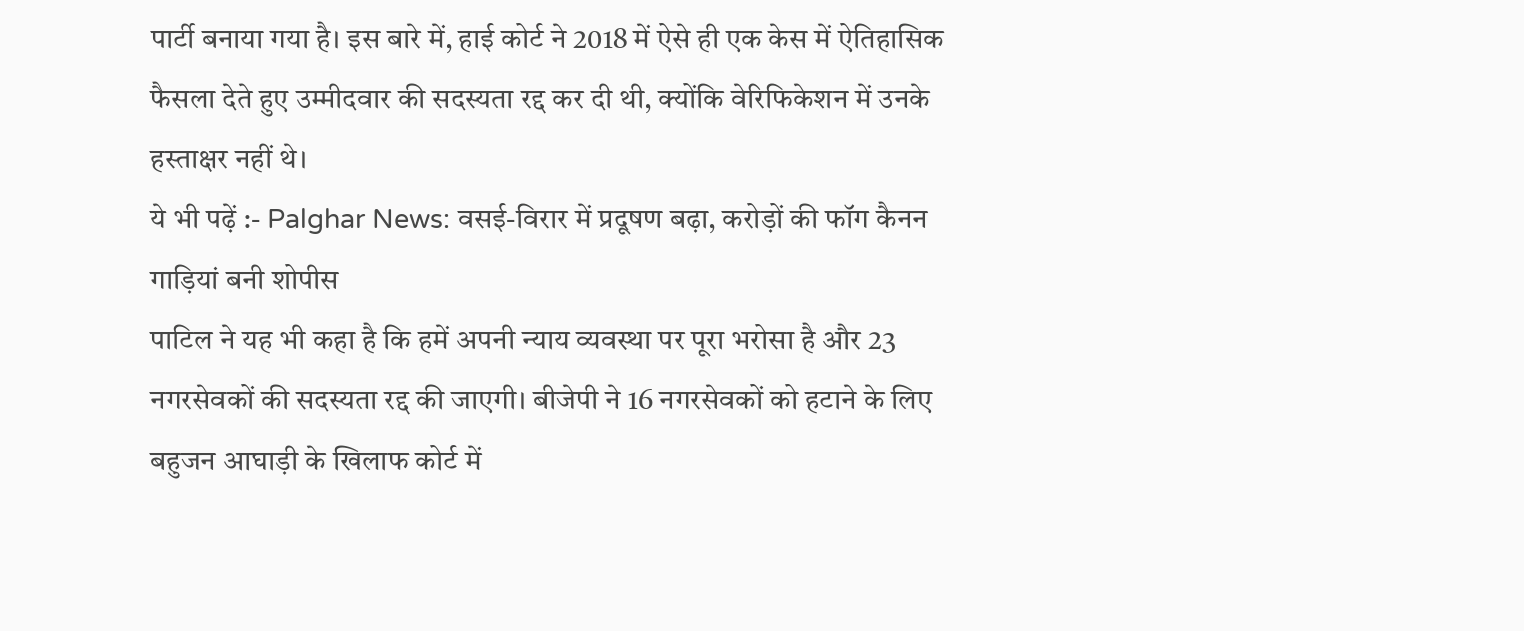पार्टी बनाया गया है। इस बारे में, हाई कोर्ट ने 2018 में ऐसे ही एक केस में ऐतिहासिक फैसला देते हुए उम्मीदवार की सदस्यता रद्द कर दी थी, क्योंकि वेरिफिकेशन में उनके हस्ताक्षर नहीं थे।
ये भी पढ़ें :- Palghar News: वसई-विरार में प्रदूषण बढ़ा, करोड़ों की फॉग कैनन गाड़ियां बनी शोपीस
पाटिल ने यह भी कहा है कि हमें अपनी न्याय व्यवस्था पर पूरा भरोसा है और 23 नगरसेवकों की सदस्यता रद्द की जाएगी। बीजेपी ने 16 नगरसेवकों को हटाने के लिए बहुजन आघाड़ी के खिलाफ कोर्ट में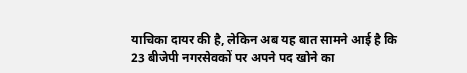याचिका दायर की है, लेकिन अब यह बात सामने आई है कि 23 बीजेपी नगरसेवकों पर अपने पद खोने का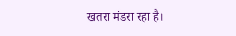खतरा मंडरा रहा है।